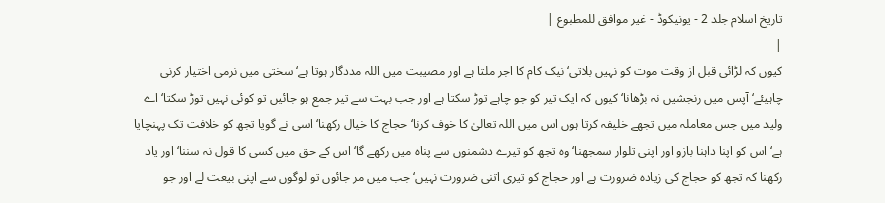تاریخ اسلام جلد 2 - یونیکوڈ - غیر موافق للمطبوع |
|
کیوں کہ لڑائی قبل از وقت موت کو نہیں بلاتی‘ نیک کام کا اجر ملتا ہے اور مصیبت میں اللہ مددگار ہوتا ہے‘ سختی میں نرمی اختیار کرنی چاہیئے‘ آپس میں رنجشیں نہ بڑھانا‘ کیوں کہ ایک تیر کو جو چاہے توڑ سکتا ہے اور جب بہت سے تیر جمع ہو جائیں تو کوئی نہیں توڑ سکتا‘ اے ولید میں جس معاملہ میں تجھے خلیفہ کرتا ہوں اس میں اللہ تعالیٰ کا خوف کرنا‘ حجاج کا خیال رکھنا‘ اسی نے گویا تجھ کو خلافت تک پہنچایا ہے‘ اس کو اپنا داہنا بازو اور اپنی تلوار سمجھنا‘ وہ تجھ کو تیرے دشمنوں سے پناہ میں رکھے گا‘ اس کے حق میں کسی کا قول نہ سننا‘ اور یاد رکھنا کہ تجھ کو حجاج کی زیادہ ضرورت ہے اور حجاج کو تیری اتنی ضرورت نہیں‘ جب میں مر جائوں تو لوگوں سے اپنی بیعت لے اور جو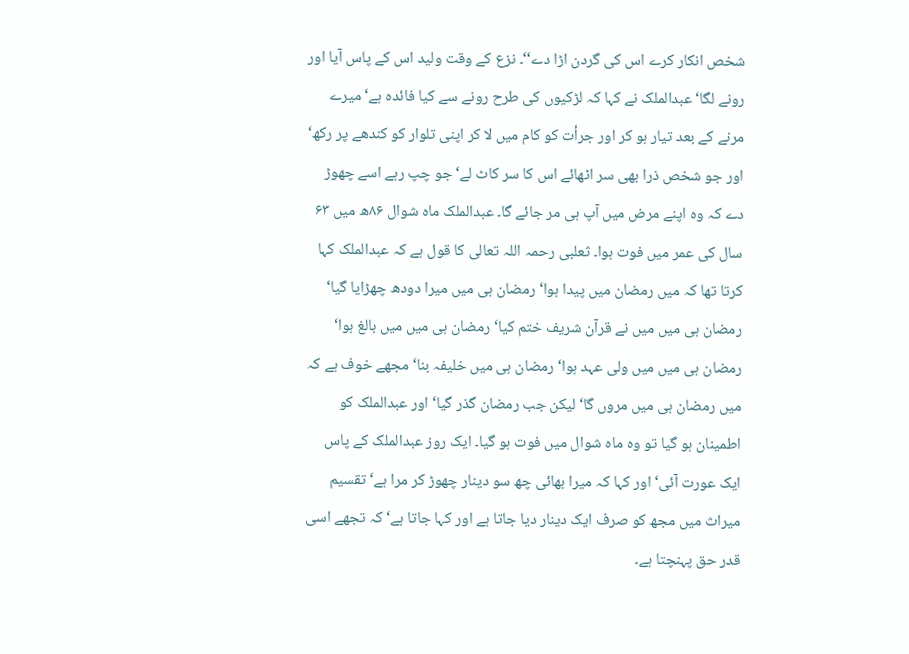شخص انکار کرے اس کی گردن اڑا دے‘‘۔ نزع کے وقت ولید اس کے پاس آیا اور رونے لگا‘ عبدالملک نے کہا کہ لڑکیوں کی طرح رونے سے کیا فائدہ ہے‘ میرے مرنے کے بعد تیار ہو کر اور جرأت کو کام میں لا کر اپنی تلوار کو کندھے پر رکھ‘ اور جو شخص ذرا بھی سر اٹھائے اس کا سر کاٹ لے‘ جو چپ رہے اسے چھوڑ دے کہ وہ اپنے مرض میں آپ ہی مر جائے گا۔ عبدالملک ماہ شوال ۸۶ھ میں ۶۳ سال کی عمر میں فوت ہوا۔ ثعلبی رحمہ اللہ تعالی کا قول ہے کہ عبدالملک کہا کرتا تھا کہ میں رمضان میں پیدا ہوا‘ رمضان ہی میں میرا دودھ چھڑایا گیا‘ رمضان ہی میں میں نے قرآن شریف ختم کیا‘ رمضان ہی میں میں بالغ ہوا‘ رمضان ہی میں میں ولی عہد ہوا‘ رمضان ہی میں خلیفہ بنا‘ مجھے خوف ہے کہ میں رمضان ہی میں مروں گا‘ لیکن جب رمضان گذر گیا‘ اور عبدالملک کو اطمینان ہو گیا تو وہ ماہ شوال میں فوت ہو گیا۔ ایک روز عبدالملک کے پاس ایک عورت آئی‘ اور کہا کہ میرا بھائی چھ سو دینار چھوڑ کر مرا ہے‘ تقسیم میراث میں مجھ کو صرف ایک دینار دیا جاتا ہے اور کہا جاتا ہے‘ کہ تجھے اسی قدر حق پہنچتا ہے۔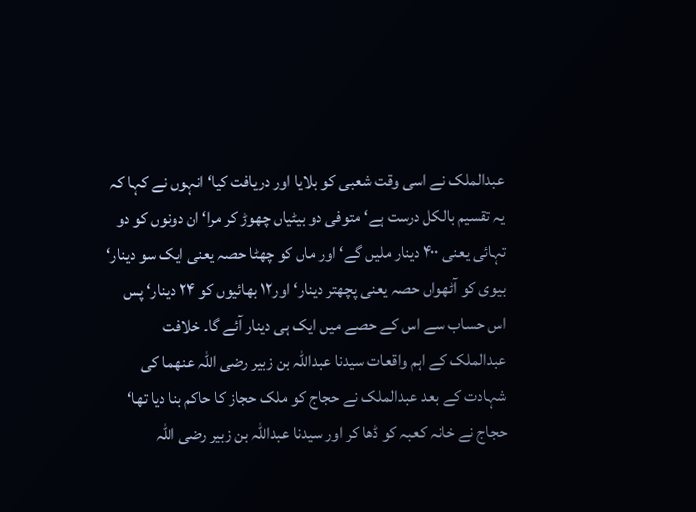عبدالملک نے اسی وقت شعبی کو بلایا اور دریافت کیا‘ انہوں نے کہا کہ یہ تقسیم بالکل درست ہے‘ متوفی دو بیٹیاں چھوڑ کر مرا‘ ان دونوں کو دو تہائی یعنی ۴۰۰ دینار ملیں گے‘ اور ماں کو چھٹا حصہ یعنی ایک سو دینار‘ بیوی کو آٹھواں حصہ یعنی پچھتر دینار‘ اور۱۲ بھائیوں کو ۲۴ دینار‘ پس اس حساب سے اس کے حصے میں ایک ہی دینار آئے گا۔ خلافت عبدالملک کے اہم واقعات سیدنا عبداللہ بن زبیر رضی اللہ عنھما کی شہادت کے بعد عبدالملک نے حجاج کو ملک حجاز کا حاکم بنا دیا تھا‘ حجاج نے خانہ کعبہ کو ڈھا کر اور سیدنا عبداللہ بن زبیر رضی اللہ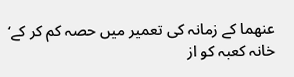عنھما کے زمانہ کی تعمیر میں حصہ کم کر کے‘ خانہ کعبہ کو از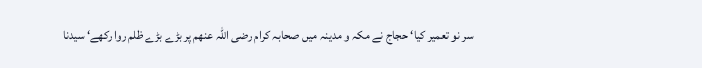سر نو تعمیر کیا‘ حجاج نے مکہ و مدینہ میں صحابہ کرام رضی اللہ عنھم پر بڑے بڑے ظلم روا رکھے‘ سیدنا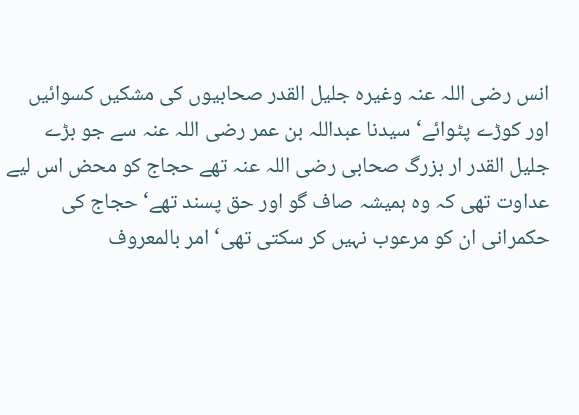انس رضی اللہ عنہ وغیرہ جلیل القدر صحابیوں کی مشکیں کسوائیں اور کوڑے پٹوائے‘ سیدنا عبداللہ بن عمر رضی اللہ عنہ سے جو بڑے جلیل القدر ار بزرگ صحابی رضی اللہ عنہ تھے حجاج کو محض اس لیے عداوت تھی کہ وہ ہمیشہ صاف گو اور حق پسند تھے‘ حجاج کی حکمرانی ان کو مرعوب نہیں کر سکتی تھی‘ امر بالمعروف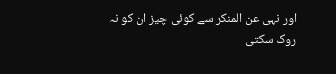اور نہی عن المنکر سے کوئی چیز ان کو نہ روک سکتی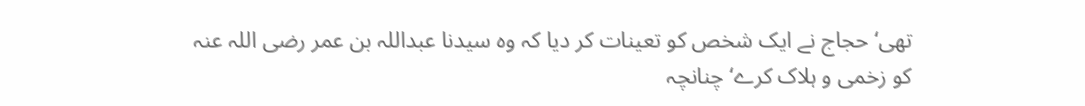تھی‘ حجاج نے ایک شخص کو تعینات کر دیا کہ وہ سیدنا عبداللہ بن عمر رضی اللہ عنہ کو زخمی و ہلاک کرے‘ چنانچہ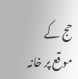حج کے موقع پر خانہ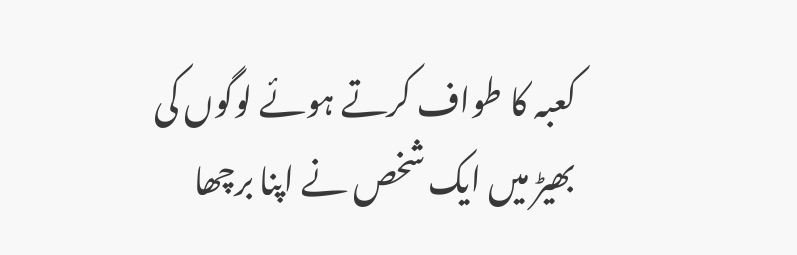کعبہ کا طواف کرتے ہوئے لوگوں کی بھیڑ میں ایک شخص نے اپنا برچھا